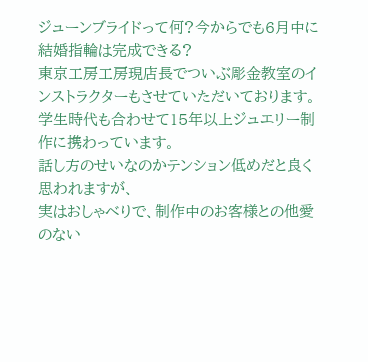ジューンブライドって何?今からでも6月中に結婚指輪は完成できる?
東京工房工房現店長でついぶ彫金教室のインストラクターもさせていただいております。
学生時代も合わせて15年以上ジュエリー制作に携わっています。
話し方のせいなのかテンション低めだと良く思われますが、
実はおしゃべりで、制作中のお客様との他愛のない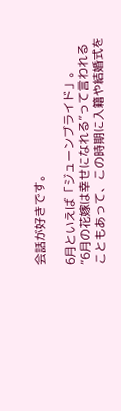会話が好きです。

6月といえば「ジューンブライド」。
“6月の花嫁は幸せになれる”って言われることもあって、この時期に入籍や結婚式を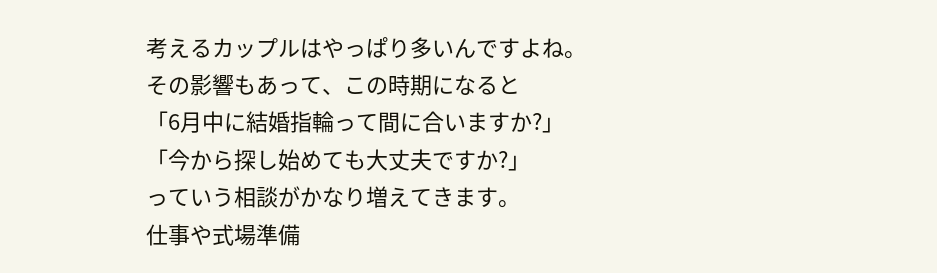考えるカップルはやっぱり多いんですよね。
その影響もあって、この時期になると
「6月中に結婚指輪って間に合いますか?」
「今から探し始めても大丈夫ですか?」
っていう相談がかなり増えてきます。
仕事や式場準備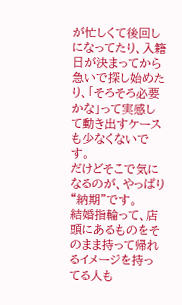が忙しくて後回しになってたり、入籍日が決まってから急いで探し始めたり、「そろそろ必要かな」って実感して動き出すケースも少なくないです。
だけどそこで気になるのが、やっぱり“納期”です。
結婚指輪って、店頭にあるものをそのまま持って帰れるイメージを持ってる人も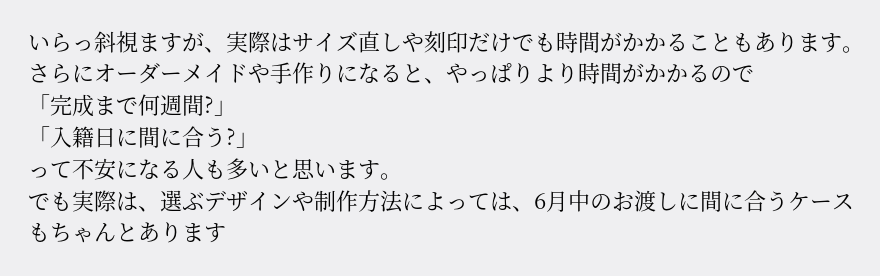いらっ斜視ますが、実際はサイズ直しや刻印だけでも時間がかかることもあります。
さらにオーダーメイドや手作りになると、やっぱりより時間がかかるので
「完成まで何週間?」
「入籍日に間に合う?」
って不安になる人も多いと思います。
でも実際は、選ぶデザインや制作方法によっては、6月中のお渡しに間に合うケースもちゃんとあります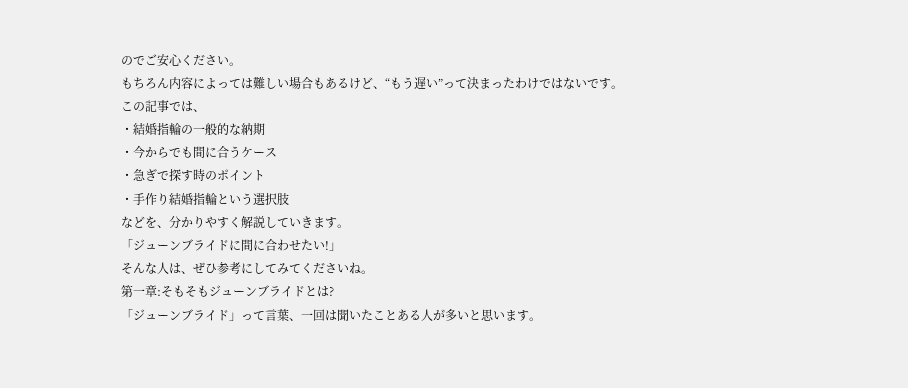のでご安心ください。
もちろん内容によっては難しい場合もあるけど、“もう遅い”って決まったわけではないです。
この記事では、
・結婚指輪の一般的な納期
・今からでも間に合うケース
・急ぎで探す時のポイント
・手作り結婚指輪という選択肢
などを、分かりやすく解説していきます。
「ジューンブライドに間に合わせたい!」
そんな人は、ぜひ参考にしてみてくださいね。
第一章:そもそもジューンブライドとは?
「ジューンブライド」って言葉、一回は聞いたことある人が多いと思います。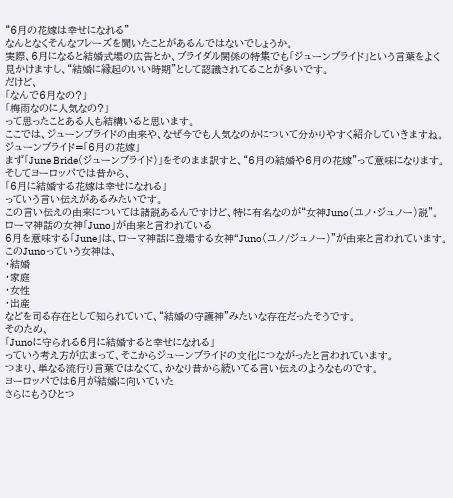“6月の花嫁は幸せになれる”
なんとなくそんなフレーズを聞いたことがあるんではないでしょうか。
実際、6月になると結婚式場の広告とか、ブライダル関係の特集でも「ジューンブライド」という言葉をよく見かけますし、“結婚に縁起のいい時期”として認識されてることが多いです。
だけど、
「なんで6月なの?」
「梅雨なのに人気なの?」
って思ったことある人も結構いると思います。
ここでは、ジューンブライドの由来や、なぜ今でも人気なのかについて分かりやすく紹介していきますね。
ジューンブライド=「6月の花嫁」
まず「June Bride(ジューンブライド)」をそのまま訳すと、“6月の結婚や6月の花嫁”って意味になります。
そしてヨーロッパでは昔から、
「6月に結婚する花嫁は幸せになれる」
っていう言い伝えがあるみたいです。
この言い伝えの由来については諸説あるんですけど、特に有名なのが“女神Juno(ユノ・ジュノー)説”。
ローマ神話の女神「Juno」が由来と言われている
6月を意味する「June」は、ローマ神話に登場する女神“Juno(ユノ/ジュノー)”が由来と言われています。
このJunoっていう女神は、
・結婚
・家庭
・女性
・出産
などを司る存在として知られていて、“結婚の守護神”みたいな存在だったそうです。
そのため、
「Junoに守られる6月に結婚すると幸せになれる」
っていう考え方が広まって、そこからジューンブライドの文化につながったと言われています。
つまり、単なる流行り言葉ではなくて、かなり昔から続いてる言い伝えのようなものです。
ヨーロッパでは6月が結婚に向いていた
さらにもうひとつ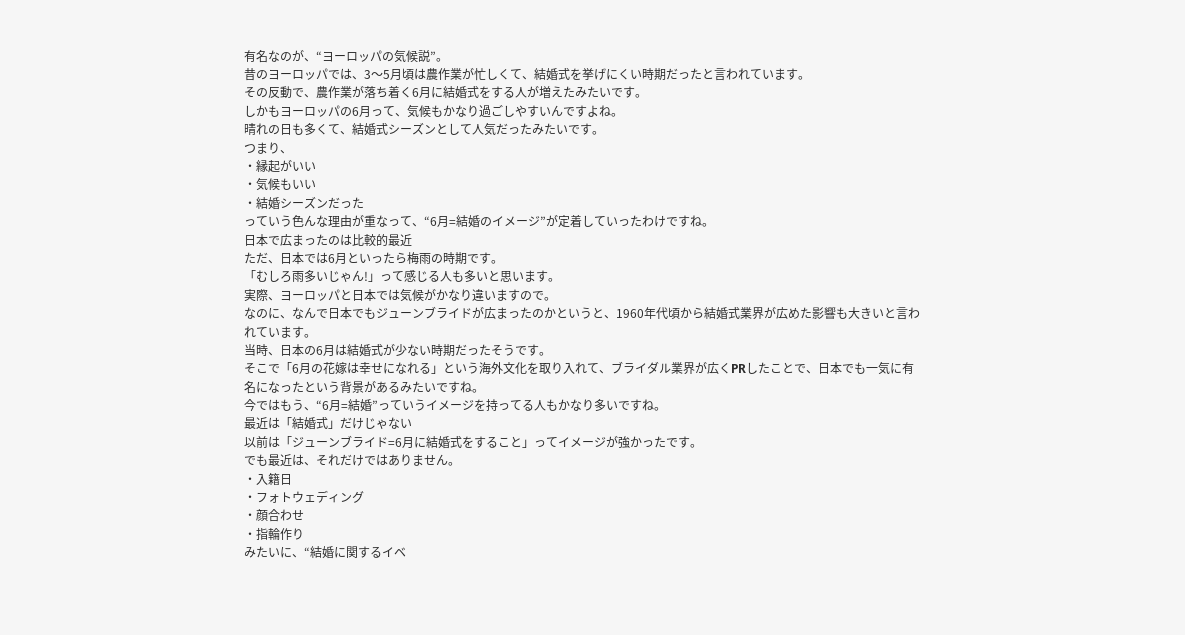有名なのが、“ヨーロッパの気候説”。
昔のヨーロッパでは、3〜5月頃は農作業が忙しくて、結婚式を挙げにくい時期だったと言われています。
その反動で、農作業が落ち着く6月に結婚式をする人が増えたみたいです。
しかもヨーロッパの6月って、気候もかなり過ごしやすいんですよね。
晴れの日も多くて、結婚式シーズンとして人気だったみたいです。
つまり、
・縁起がいい
・気候もいい
・結婚シーズンだった
っていう色んな理由が重なって、“6月=結婚のイメージ”が定着していったわけですね。
日本で広まったのは比較的最近
ただ、日本では6月といったら梅雨の時期です。
「むしろ雨多いじゃん!」って感じる人も多いと思います。
実際、ヨーロッパと日本では気候がかなり違いますので。
なのに、なんで日本でもジューンブライドが広まったのかというと、1960年代頃から結婚式業界が広めた影響も大きいと言われています。
当時、日本の6月は結婚式が少ない時期だったそうです。
そこで「6月の花嫁は幸せになれる」という海外文化を取り入れて、ブライダル業界が広くPRしたことで、日本でも一気に有名になったという背景があるみたいですね。
今ではもう、“6月=結婚”っていうイメージを持ってる人もかなり多いですね。
最近は「結婚式」だけじゃない
以前は「ジューンブライド=6月に結婚式をすること」ってイメージが強かったです。
でも最近は、それだけではありません。
・入籍日
・フォトウェディング
・顔合わせ
・指輪作り
みたいに、“結婚に関するイベ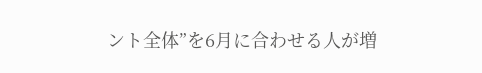ント全体”を6月に合わせる人が増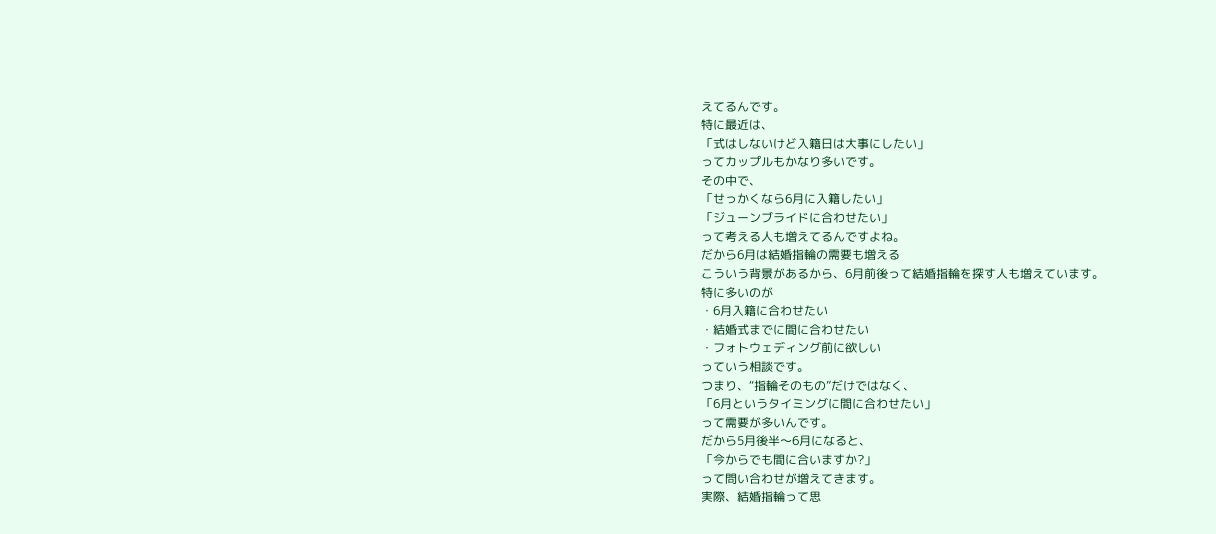えてるんです。
特に最近は、
「式はしないけど入籍日は大事にしたい」
ってカップルもかなり多いです。
その中で、
「せっかくなら6月に入籍したい」
「ジューンブライドに合わせたい」
って考える人も増えてるんですよね。
だから6月は結婚指輪の需要も増える
こういう背景があるから、6月前後って結婚指輪を探す人も増えています。
特に多いのが
・6月入籍に合わせたい
・結婚式までに間に合わせたい
・フォトウェディング前に欲しい
っていう相談です。
つまり、“指輪そのもの”だけではなく、
「6月というタイミングに間に合わせたい」
って需要が多いんです。
だから5月後半〜6月になると、
「今からでも間に合いますか?」
って問い合わせが増えてきます。
実際、結婚指輪って思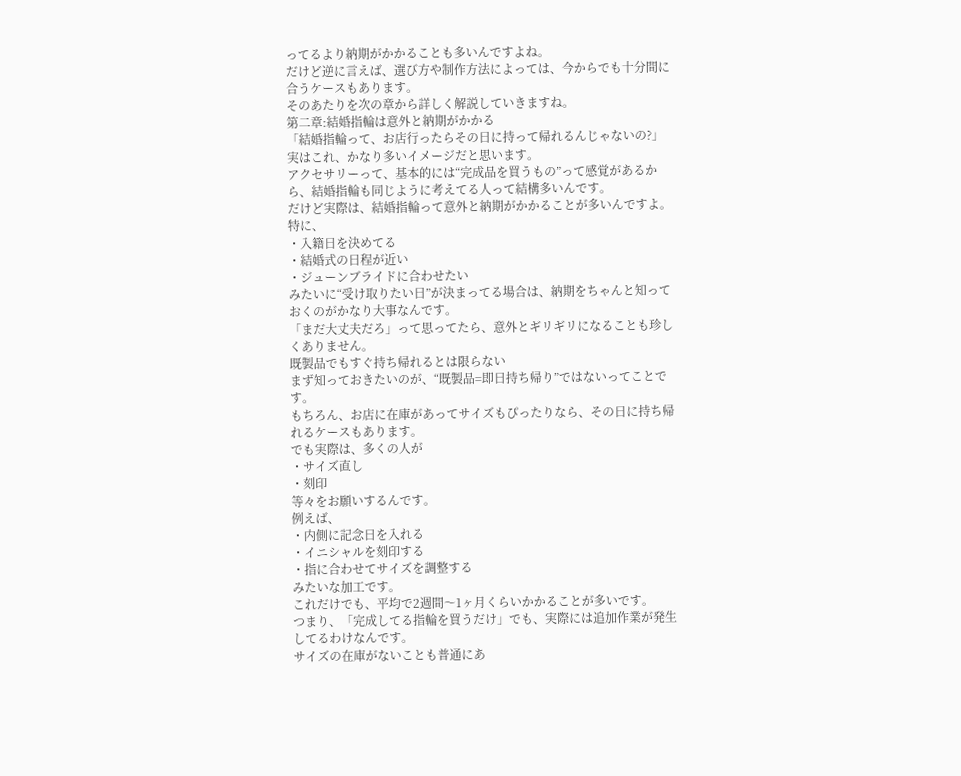ってるより納期がかかることも多いんですよね。
だけど逆に言えば、選び方や制作方法によっては、今からでも十分間に合うケースもあります。
そのあたりを次の章から詳しく解説していきますね。
第二章:結婚指輪は意外と納期がかかる
「結婚指輪って、お店行ったらその日に持って帰れるんじゃないの?」
実はこれ、かなり多いイメージだと思います。
アクセサリーって、基本的には“完成品を買うもの”って感覚があるから、結婚指輪も同じように考えてる人って結構多いんです。
だけど実際は、結婚指輪って意外と納期がかかることが多いんですよ。
特に、
・入籍日を決めてる
・結婚式の日程が近い
・ジューンブライドに合わせたい
みたいに“受け取りたい日”が決まってる場合は、納期をちゃんと知っておくのがかなり大事なんです。
「まだ大丈夫だろ」って思ってたら、意外とギリギリになることも珍しくありません。
既製品でもすぐ持ち帰れるとは限らない
まず知っておきたいのが、“既製品=即日持ち帰り”ではないってことです。
もちろん、お店に在庫があってサイズもぴったりなら、その日に持ち帰れるケースもあります。
でも実際は、多くの人が
・サイズ直し
・刻印
等々をお願いするんです。
例えば、
・内側に記念日を入れる
・イニシャルを刻印する
・指に合わせてサイズを調整する
みたいな加工です。
これだけでも、平均で2週間〜1ヶ月くらいかかることが多いです。
つまり、「完成してる指輪を買うだけ」でも、実際には追加作業が発生してるわけなんです。
サイズの在庫がないことも普通にあ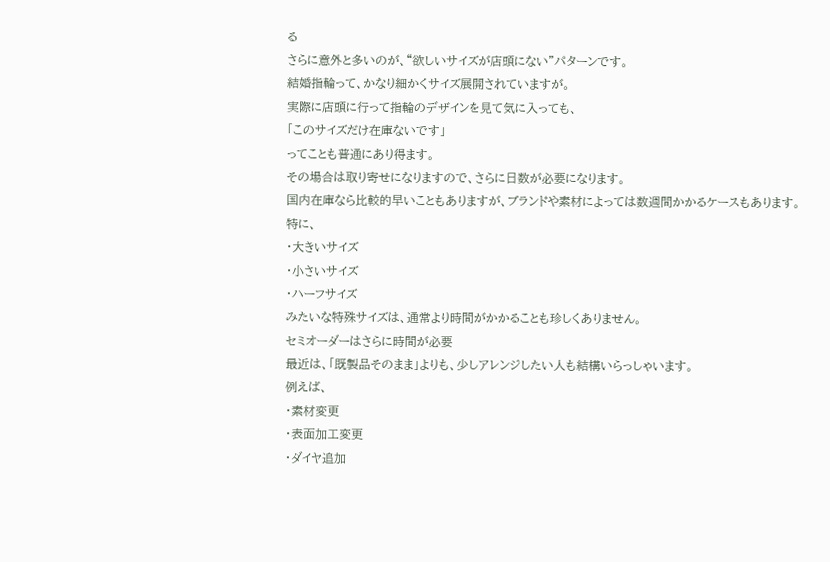る
さらに意外と多いのが、“欲しいサイズが店頭にない”パターンです。
結婚指輪って、かなり細かくサイズ展開されていますが。
実際に店頭に行って指輪のデザインを見て気に入っても、
「このサイズだけ在庫ないです」
ってことも普通にあり得ます。
その場合は取り寄せになりますので、さらに日数が必要になります。
国内在庫なら比較的早いこともありますが、ブランドや素材によっては数週間かかるケースもあります。
特に、
・大きいサイズ
・小さいサイズ
・ハーフサイズ
みたいな特殊サイズは、通常より時間がかかることも珍しくありません。
セミオーダーはさらに時間が必要
最近は、「既製品そのまま」よりも、少しアレンジしたい人も結構いらっしゃいます。
例えば、
・素材変更
・表面加工変更
・ダイヤ追加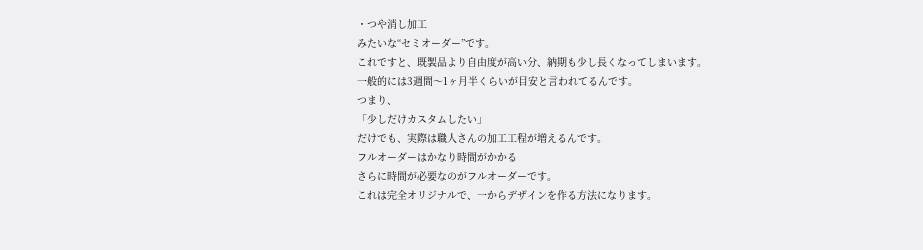・つや消し加工
みたいな“セミオーダー”です。
これですと、既製品より自由度が高い分、納期も少し長くなってしまいます。
一般的には3週間〜1ヶ月半くらいが目安と言われてるんです。
つまり、
「少しだけカスタムしたい」
だけでも、実際は職人さんの加工工程が増えるんです。
フルオーダーはかなり時間がかかる
さらに時間が必要なのがフルオーダーです。
これは完全オリジナルで、一からデザインを作る方法になります。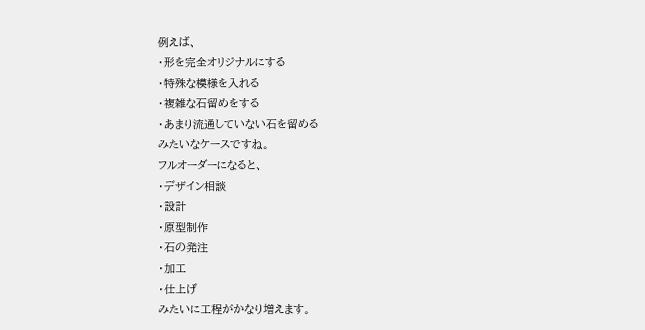例えば、
・形を完全オリジナルにする
・特殊な模様を入れる
・複雑な石留めをする
・あまり流通していない石を留める
みたいなケースですね。
フルオーダーになると、
・デザイン相談
・設計
・原型制作
・石の発注
・加工
・仕上げ
みたいに工程がかなり増えます。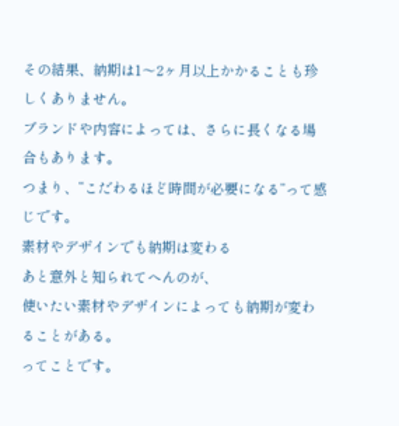その結果、納期は1〜2ヶ月以上かかることも珍しくありません。
ブランドや内容によっては、さらに長くなる場合もあります。
つまり、“こだわるほど時間が必要になる”って感じです。
素材やデザインでも納期は変わる
あと意外と知られてへんのが、
使いたい素材やデザインによっても納期が変わることがある。
ってことです。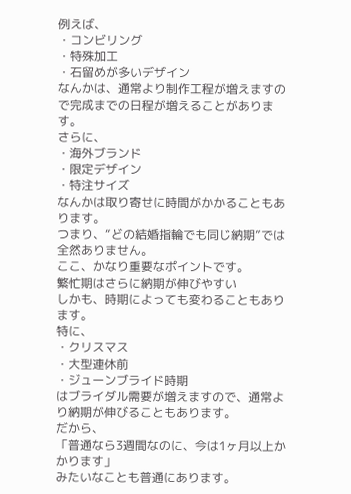例えば、
・コンビリング
・特殊加工
・石留めが多いデザイン
なんかは、通常より制作工程が増えますので完成までの日程が増えることがあります。
さらに、
・海外ブランド
・限定デザイン
・特注サイズ
なんかは取り寄せに時間がかかることもあります。
つまり、“どの結婚指輪でも同じ納期”では全然ありません。
ここ、かなり重要なポイントです。
繁忙期はさらに納期が伸びやすい
しかも、時期によっても変わることもあります。
特に、
・クリスマス
・大型連休前
・ジューンブライド時期
はブライダル需要が増えますので、通常より納期が伸びることもあります。
だから、
「普通なら3週間なのに、今は1ヶ月以上かかります」
みたいなことも普通にあります。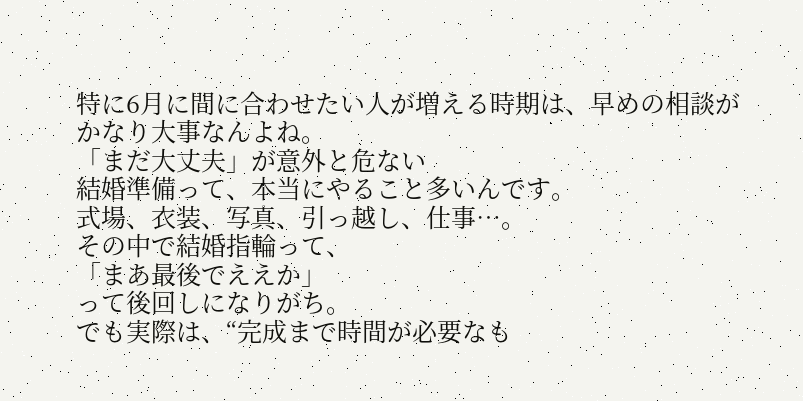特に6月に間に合わせたい人が増える時期は、早めの相談がかなり大事なんよね。
「まだ大丈夫」が意外と危ない
結婚準備って、本当にやること多いんです。
式場、衣装、写真、引っ越し、仕事…。
その中で結婚指輪って、
「まあ最後でええか」
って後回しになりがち。
でも実際は、“完成まで時間が必要なも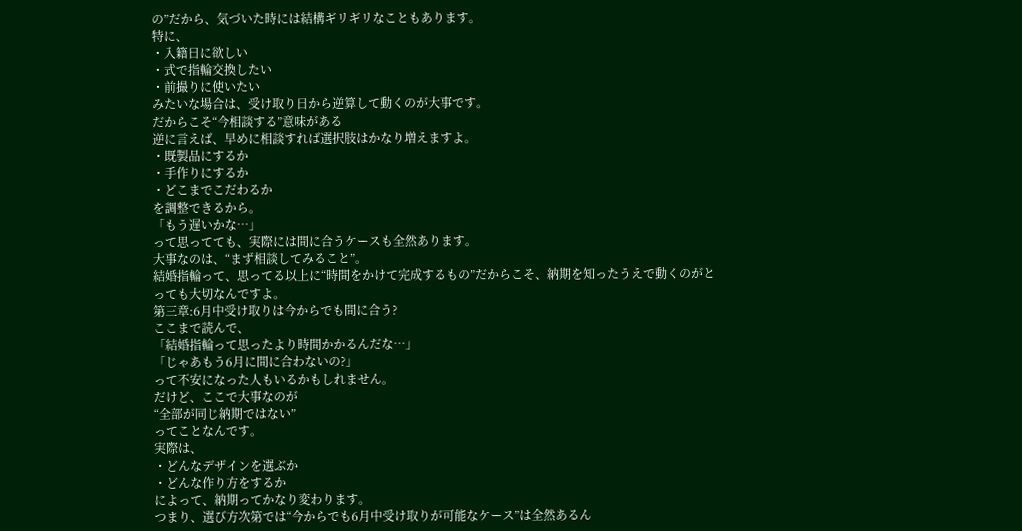の”だから、気づいた時には結構ギリギリなこともあります。
特に、
・入籍日に欲しい
・式で指輪交換したい
・前撮りに使いたい
みたいな場合は、受け取り日から逆算して動くのが大事です。
だからこそ“今相談する”意味がある
逆に言えば、早めに相談すれば選択肢はかなり増えますよ。
・既製品にするか
・手作りにするか
・どこまでこだわるか
を調整できるから。
「もう遅いかな…」
って思ってても、実際には間に合うケースも全然あります。
大事なのは、“まず相談してみること”。
結婚指輪って、思ってる以上に“時間をかけて完成するもの”だからこそ、納期を知ったうえで動くのがとっても大切なんですよ。
第三章:6月中受け取りは今からでも間に合う?
ここまで読んで、
「結婚指輪って思ったより時間かかるんだな…」
「じゃあもう6月に間に合わないの?」
って不安になった人もいるかもしれません。
だけど、ここで大事なのが
“全部が同じ納期ではない”
ってことなんです。
実際は、
・どんなデザインを選ぶか
・どんな作り方をするか
によって、納期ってかなり変わります。
つまり、選び方次第では“今からでも6月中受け取りが可能なケース”は全然あるん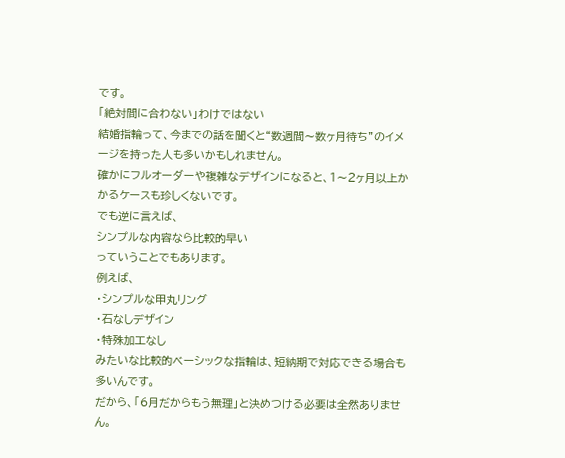です。
「絶対間に合わない」わけではない
結婚指輪って、今までの話を聞くと“数週間〜数ヶ月待ち”のイメージを持った人も多いかもしれません。
確かにフルオーダーや複雑なデザインになると、1〜2ヶ月以上かかるケースも珍しくないです。
でも逆に言えば、
シンプルな内容なら比較的早い
っていうことでもあります。
例えば、
・シンプルな甲丸リング
・石なしデザイン
・特殊加工なし
みたいな比較的ベーシックな指輪は、短納期で対応できる場合も多いんです。
だから、「6月だからもう無理」と決めつける必要は全然ありません。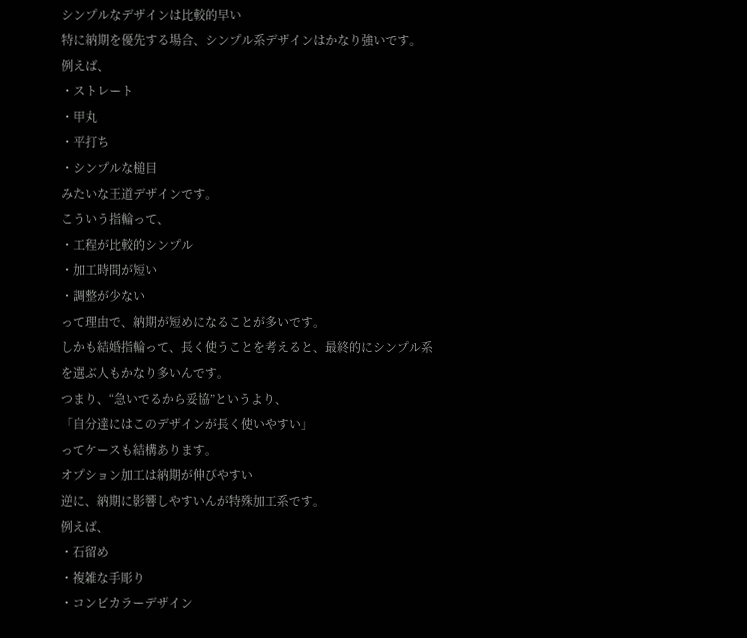シンプルなデザインは比較的早い
特に納期を優先する場合、シンプル系デザインはかなり強いです。
例えば、
・ストレート
・甲丸
・平打ち
・シンプルな槌目
みたいな王道デザインです。
こういう指輪って、
・工程が比較的シンプル
・加工時間が短い
・調整が少ない
って理由で、納期が短めになることが多いです。
しかも結婚指輪って、長く使うことを考えると、最終的にシンプル系を選ぶ人もかなり多いんです。
つまり、“急いでるから妥協”というより、
「自分達にはこのデザインが長く使いやすい」
ってケースも結構あります。
オプション加工は納期が伸びやすい
逆に、納期に影響しやすいんが特殊加工系です。
例えば、
・石留め
・複雑な手彫り
・コンビカラーデザイン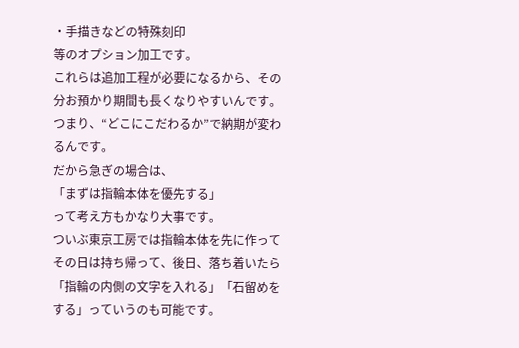・手描きなどの特殊刻印
等のオプション加工です。
これらは追加工程が必要になるから、その分お預かり期間も長くなりやすいんです。
つまり、“どこにこだわるか”で納期が変わるんです。
だから急ぎの場合は、
「まずは指輪本体を優先する」
って考え方もかなり大事です。
ついぶ東京工房では指輪本体を先に作ってその日は持ち帰って、後日、落ち着いたら「指輪の内側の文字を入れる」「石留めをする」っていうのも可能です。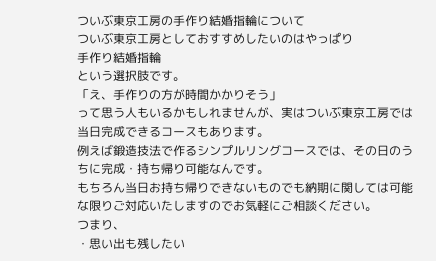ついぶ東京工房の手作り結婚指輪について
ついぶ東京工房としておすすめしたいのはやっぱり
手作り結婚指輪
という選択肢です。
「え、手作りの方が時間かかりそう」
って思う人もいるかもしれませんが、実はついぶ東京工房では当日完成できるコースもあります。
例えば鍛造技法で作るシンプルリングコースでは、その日のうちに完成・持ち帰り可能なんです。
もちろん当日お持ち帰りできないものでも納期に関しては可能な限りご対応いたしますのでお気軽にご相談ください。
つまり、
・思い出も残したい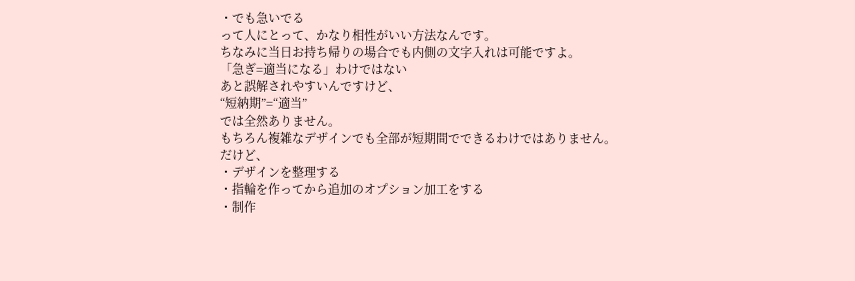・でも急いでる
って人にとって、かなり相性がいい方法なんです。
ちなみに当日お持ち帰りの場合でも内側の文字入れは可能ですよ。
「急ぎ=適当になる」わけではない
あと誤解されやすいんですけど、
“短納期”=“適当”
では全然ありません。
もちろん複雑なデザインでも全部が短期間でできるわけではありません。
だけど、
・デザインを整理する
・指輪を作ってから追加のオプション加工をする
・制作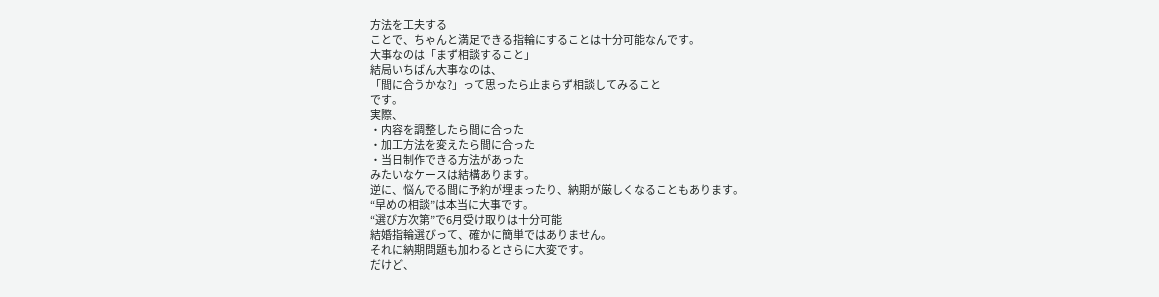方法を工夫する
ことで、ちゃんと満足できる指輪にすることは十分可能なんです。
大事なのは「まず相談すること」
結局いちばん大事なのは、
「間に合うかな?」って思ったら止まらず相談してみること
です。
実際、
・内容を調整したら間に合った
・加工方法を変えたら間に合った
・当日制作できる方法があった
みたいなケースは結構あります。
逆に、悩んでる間に予約が埋まったり、納期が厳しくなることもあります。
“早めの相談”は本当に大事です。
“選び方次第”で6月受け取りは十分可能
結婚指輪選びって、確かに簡単ではありません。
それに納期問題も加わるとさらに大変です。
だけど、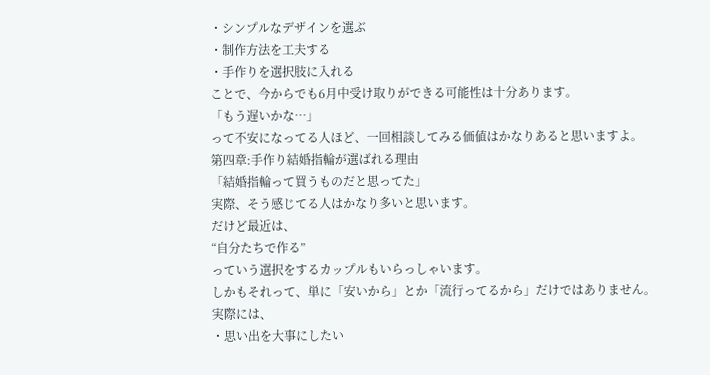・シンプルなデザインを選ぶ
・制作方法を工夫する
・手作りを選択肢に入れる
ことで、今からでも6月中受け取りができる可能性は十分あります。
「もう遅いかな…」
って不安になってる人ほど、一回相談してみる価値はかなりあると思いますよ。
第四章:手作り結婚指輪が選ばれる理由
「結婚指輪って買うものだと思ってた」
実際、そう感じてる人はかなり多いと思います。
だけど最近は、
“自分たちで作る”
っていう選択をするカップルもいらっしゃいます。
しかもそれって、単に「安いから」とか「流行ってるから」だけではありません。
実際には、
・思い出を大事にしたい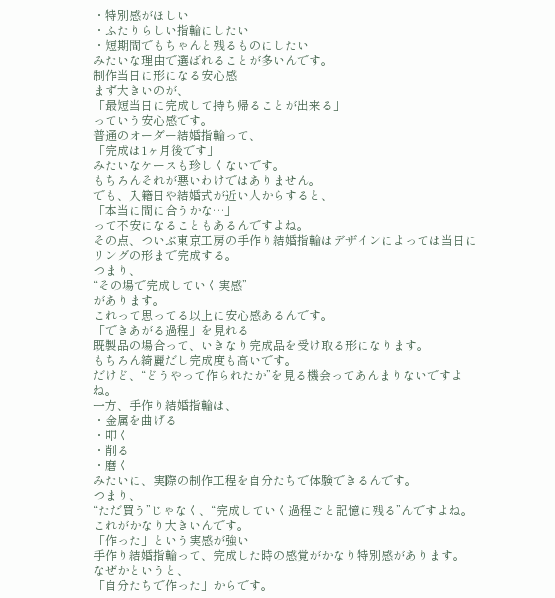・特別感がほしい
・ふたりらしい指輪にしたい
・短期間でもちゃんと残るものにしたい
みたいな理由で選ばれることが多いんです。
制作当日に形になる安心感
まず大きいのが、
「最短当日に完成して持ち帰ることが出来る」
っていう安心感です。
普通のオーダー結婚指輪って、
「完成は1ヶ月後です」
みたいなケースも珍しくないです。
もちろんそれが悪いわけではありません。
でも、入籍日や結婚式が近い人からすると、
「本当に間に合うかな…」
って不安になることもあるんですよね。
その点、ついぶ東京工房の手作り結婚指輪はデザインによっては当日にリングの形まで完成する。
つまり、
“その場で完成していく実感”
があります。
これって思ってる以上に安心感あるんです。
「できあがる過程」を見れる
既製品の場合って、いきなり完成品を受け取る形になります。
もちろん綺麗だし完成度も高いです。
だけど、“どうやって作られたか”を見る機会ってあんまりないですよね。
一方、手作り結婚指輪は、
・金属を曲げる
・叩く
・削る
・磨く
みたいに、実際の制作工程を自分たちで体験できるんです。
つまり、
“ただ買う”じゃなく、“完成していく過程ごと記憶に残る”んですよね。
これがかなり大きいんです。
「作った」という実感が強い
手作り結婚指輪って、完成した時の感覚がかなり特別感があります。
なぜかというと、
「自分たちで作った」からです。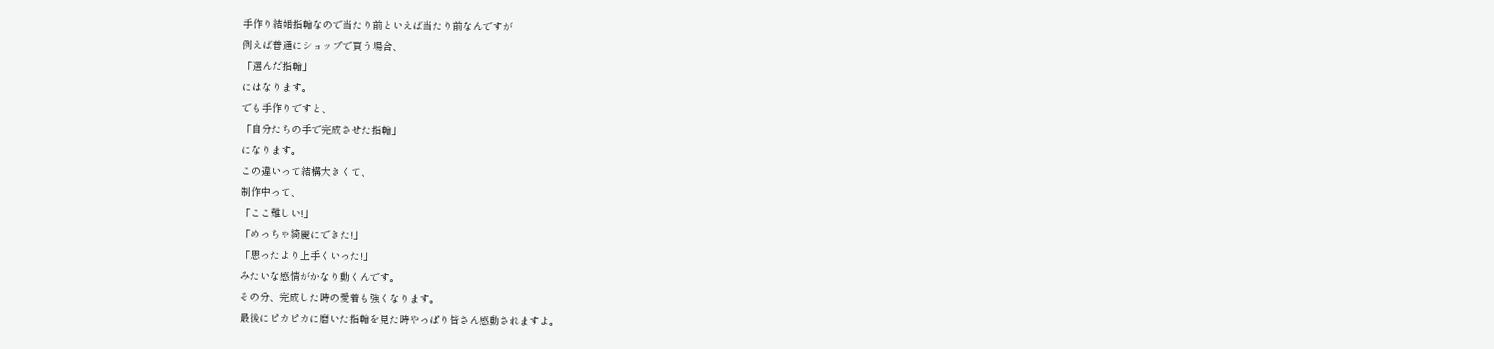手作り結婚指輪なので当たり前といえば当たり前なんですが
例えば普通にショップで買う場合、
「選んだ指輪」
にはなります。
でも手作りですと、
「自分たちの手で完成させた指輪」
になります。
この違いって結構大きくて、
制作中って、
「ここ難しい!」
「めっちゃ綺麗にできた!」
「思ったより上手くいった!」
みたいな感情がかなり動くんです。
その分、完成した時の愛着も強くなります。
最後にピカピカに磨いた指輪を見た時やっぱり皆さん感動されますよ。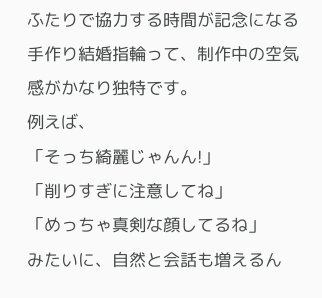ふたりで協力する時間が記念になる
手作り結婚指輪って、制作中の空気感がかなり独特です。
例えば、
「そっち綺麗じゃんん!」
「削りすぎに注意してね」
「めっちゃ真剣な顔してるね」
みたいに、自然と会話も増えるん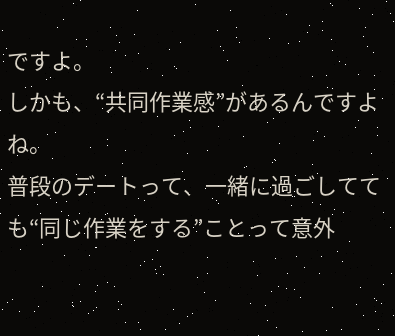ですよ。
しかも、“共同作業感”があるんですよね。
普段のデートって、一緒に過ごしてても“同じ作業をする”ことって意外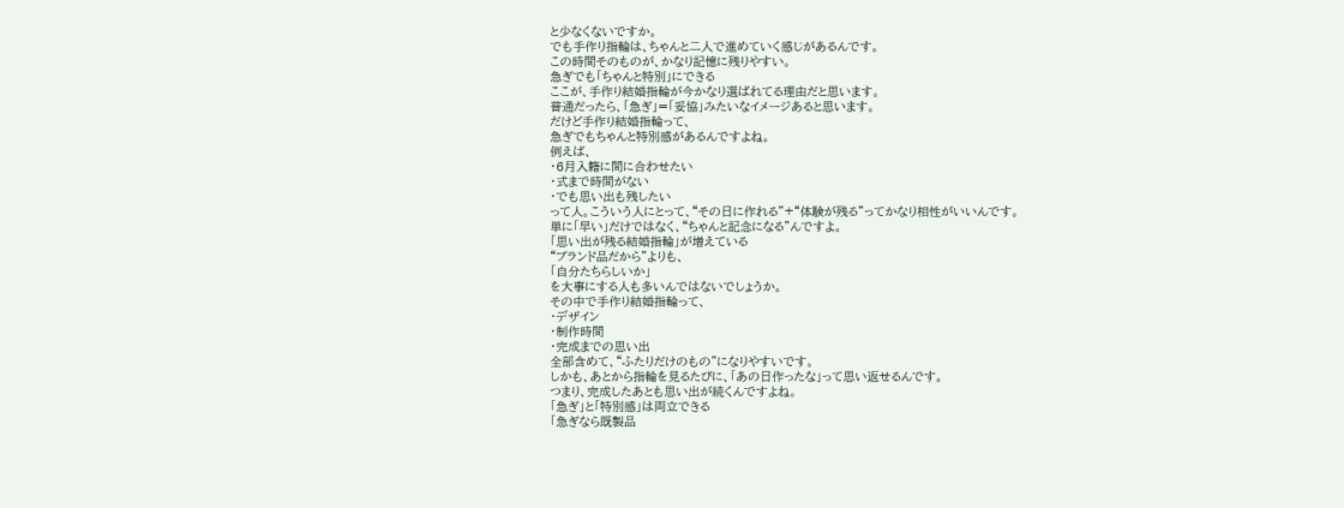と少なくないですか。
でも手作り指輪は、ちゃんと二人で進めていく感じがあるんです。
この時間そのものが、かなり記憶に残りやすい。
急ぎでも「ちゃんと特別」にできる
ここが、手作り結婚指輪が今かなり選ばれてる理由だと思います。
普通だったら、「急ぎ」=「妥協」みたいなイメージあると思います。
だけど手作り結婚指輪って、
急ぎでもちゃんと特別感があるんですよね。
例えば、
・6月入籍に間に合わせたい
・式まで時間がない
・でも思い出も残したい
って人。こういう人にとって、“その日に作れる”+“体験が残る”ってかなり相性がいいんです。
単に「早い」だけではなく、“ちゃんと記念になる”んですよ。
「思い出が残る結婚指輪」が増えている
“ブランド品だから”よりも、
「自分たちらしいか」
を大事にする人も多いんではないでしょうか。
その中で手作り結婚指輪って、
・デザイン
・制作時間
・完成までの思い出
全部含めて、“ふたりだけのもの”になりやすいです。
しかも、あとから指輪を見るたびに、「あの日作ったな」って思い返せるんです。
つまり、完成したあとも思い出が続くんですよね。
「急ぎ」と「特別感」は両立できる
「急ぎなら既製品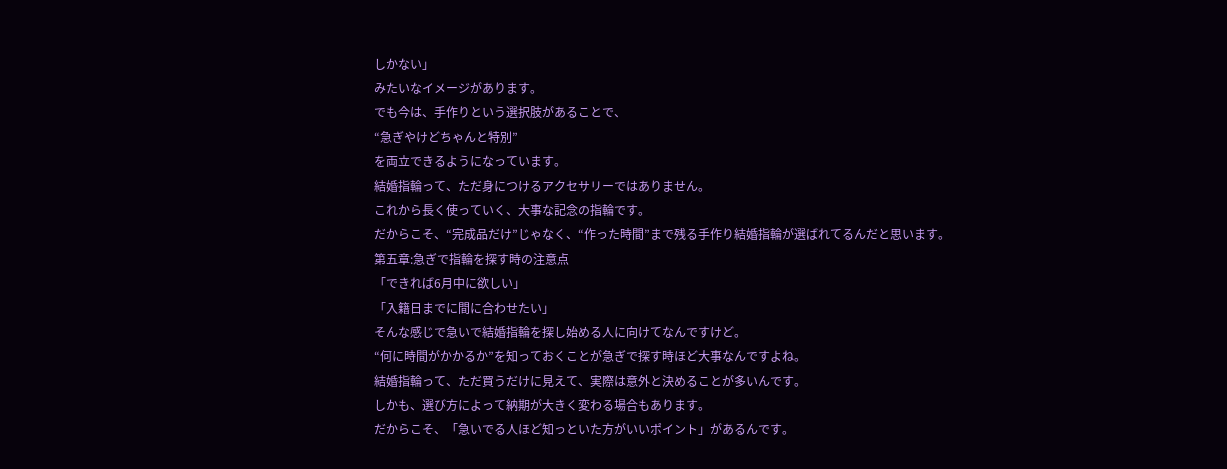しかない」
みたいなイメージがあります。
でも今は、手作りという選択肢があることで、
“急ぎやけどちゃんと特別”
を両立できるようになっています。
結婚指輪って、ただ身につけるアクセサリーではありません。
これから長く使っていく、大事な記念の指輪です。
だからこそ、“完成品だけ”じゃなく、“作った時間”まで残る手作り結婚指輪が選ばれてるんだと思います。
第五章:急ぎで指輪を探す時の注意点
「できれば6月中に欲しい」
「入籍日までに間に合わせたい」
そんな感じで急いで結婚指輪を探し始める人に向けてなんですけど。
“何に時間がかかるか”を知っておくことが急ぎで探す時ほど大事なんですよね。
結婚指輪って、ただ買うだけに見えて、実際は意外と決めることが多いんです。
しかも、選び方によって納期が大きく変わる場合もあります。
だからこそ、「急いでる人ほど知っといた方がいいポイント」があるんです。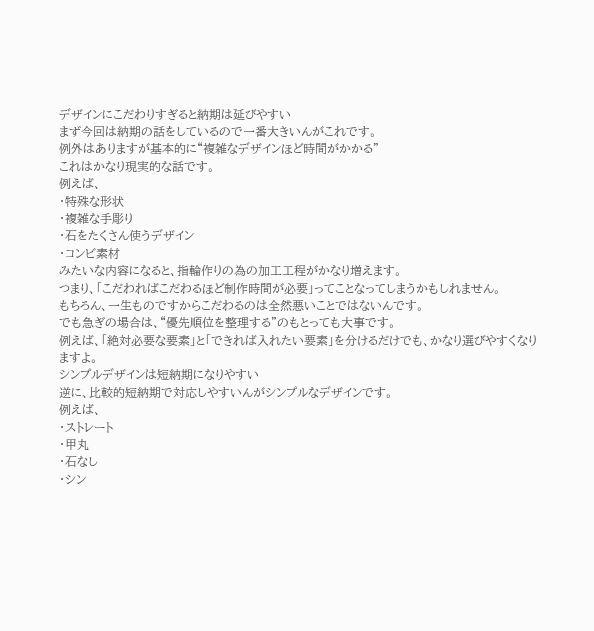デザインにこだわりすぎると納期は延びやすい
まず今回は納期の話をしているので一番大きいんがこれです。
例外はありますが基本的に“複雑なデザインほど時間がかかる”
これはかなり現実的な話です。
例えば、
・特殊な形状
・複雑な手彫り
・石をたくさん使うデザイン
・コンビ素材
みたいな内容になると、指輪作りの為の加工工程がかなり増えます。
つまり、「こだわればこだわるほど制作時間が必要」ってことなってしまうかもしれません。
もちろん、一生ものですからこだわるのは全然悪いことではないんです。
でも急ぎの場合は、“優先順位を整理する”のもとっても大事です。
例えば、「絶対必要な要素」と「できれば入れたい要素」を分けるだけでも、かなり選びやすくなりますよ。
シンプルデザインは短納期になりやすい
逆に、比較的短納期で対応しやすいんがシンプルなデザインです。
例えば、
・ストレート
・甲丸
・石なし
・シン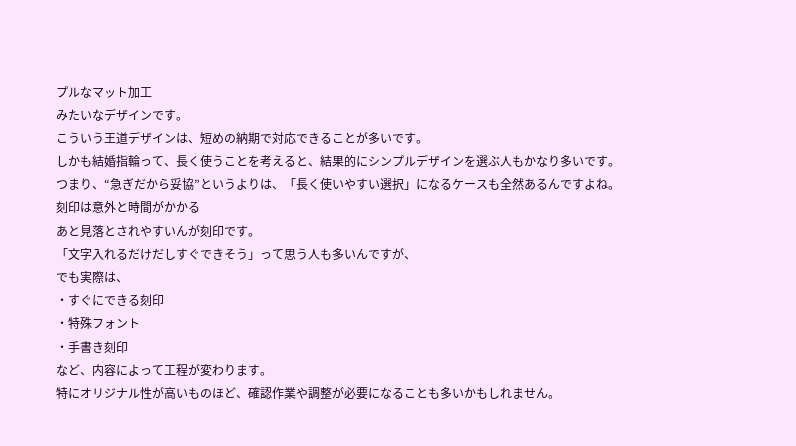プルなマット加工
みたいなデザインです。
こういう王道デザインは、短めの納期で対応できることが多いです。
しかも結婚指輪って、長く使うことを考えると、結果的にシンプルデザインを選ぶ人もかなり多いです。
つまり、“急ぎだから妥協”というよりは、「長く使いやすい選択」になるケースも全然あるんですよね。
刻印は意外と時間がかかる
あと見落とされやすいんが刻印です。
「文字入れるだけだしすぐできそう」って思う人も多いんですが、
でも実際は、
・すぐにできる刻印
・特殊フォント
・手書き刻印
など、内容によって工程が変わります。
特にオリジナル性が高いものほど、確認作業や調整が必要になることも多いかもしれません。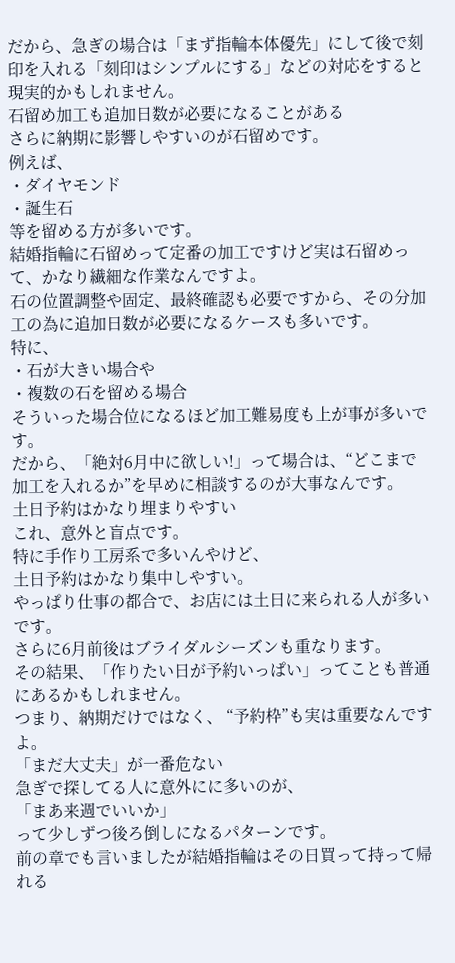だから、急ぎの場合は「まず指輪本体優先」にして後で刻印を入れる「刻印はシンプルにする」などの対応をすると現実的かもしれません。
石留め加工も追加日数が必要になることがある
さらに納期に影響しやすいのが石留めです。
例えば、
・ダイヤモンド
・誕生石
等を留める方が多いです。
結婚指輪に石留めって定番の加工ですけど実は石留めって、かなり繊細な作業なんですよ。
石の位置調整や固定、最終確認も必要ですから、その分加工の為に追加日数が必要になるケースも多いです。
特に、
・石が大きい場合や
・複数の石を留める場合
そういった場合位になるほど加工難易度も上が事が多いです。
だから、「絶対6月中に欲しい!」って場合は、“どこまで加工を入れるか”を早めに相談するのが大事なんです。
土日予約はかなり埋まりやすい
これ、意外と盲点です。
特に手作り工房系で多いんやけど、
土日予約はかなり集中しやすい。
やっぱり仕事の都合で、お店には土日に来られる人が多いです。
さらに6月前後はブライダルシーズンも重なります。
その結果、「作りたい日が予約いっぱい」ってことも普通にあるかもしれません。
つまり、納期だけではなく、 “予約枠”も実は重要なんですよ。
「まだ大丈夫」が一番危ない
急ぎで探してる人に意外にに多いのが、
「まあ来週でいいか」
って少しずつ後ろ倒しになるパターンです。
前の章でも言いましたが結婚指輪はその日買って持って帰れる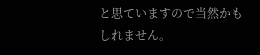と思ていますので当然かもしれません。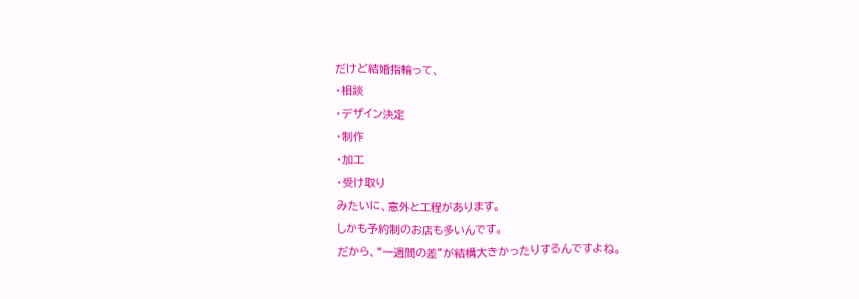だけど結婚指輪って、
・相談
・デザイン決定
・制作
・加工
・受け取り
みたいに、意外と工程があります。
しかも予約制のお店も多いんです。
だから、“一週間の差”が結構大きかったりするんですよね。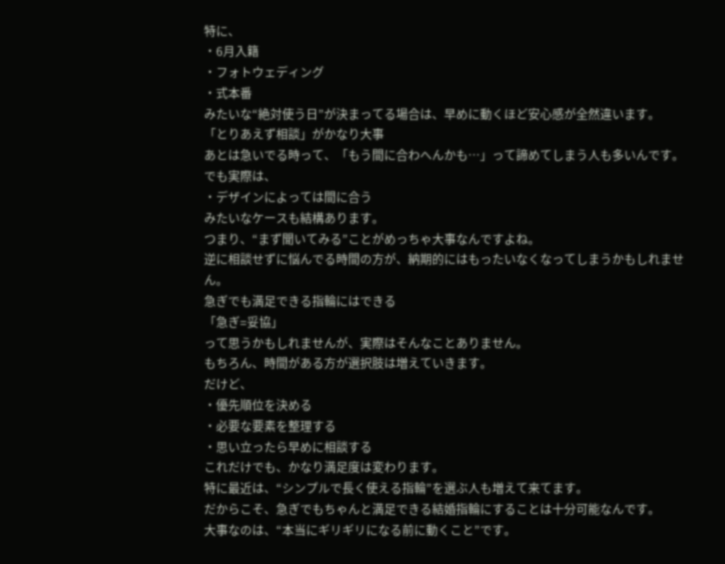特に、
・6月入籍
・フォトウェディング
・式本番
みたいな“絶対使う日”が決まってる場合は、早めに動くほど安心感が全然違います。
「とりあえず相談」がかなり大事
あとは急いでる時って、「もう間に合わへんかも…」って諦めてしまう人も多いんです。
でも実際は、
・デザインによっては間に合う
みたいなケースも結構あります。
つまり、“まず聞いてみる”ことがめっちゃ大事なんですよね。
逆に相談せずに悩んでる時間の方が、納期的にはもったいなくなってしまうかもしれません。
急ぎでも満足できる指輪にはできる
「急ぎ=妥協」
って思うかもしれませんが、実際はそんなことありません。
もちろん、時間がある方が選択肢は増えていきます。
だけど、
・優先順位を決める
・必要な要素を整理する
・思い立ったら早めに相談する
これだけでも、かなり満足度は変わります。
特に最近は、“シンプルで長く使える指輪”を選ぶ人も増えて来てます。
だからこそ、急ぎでもちゃんと満足できる結婚指輪にすることは十分可能なんです。
大事なのは、“本当にギリギリになる前に動くこと”です。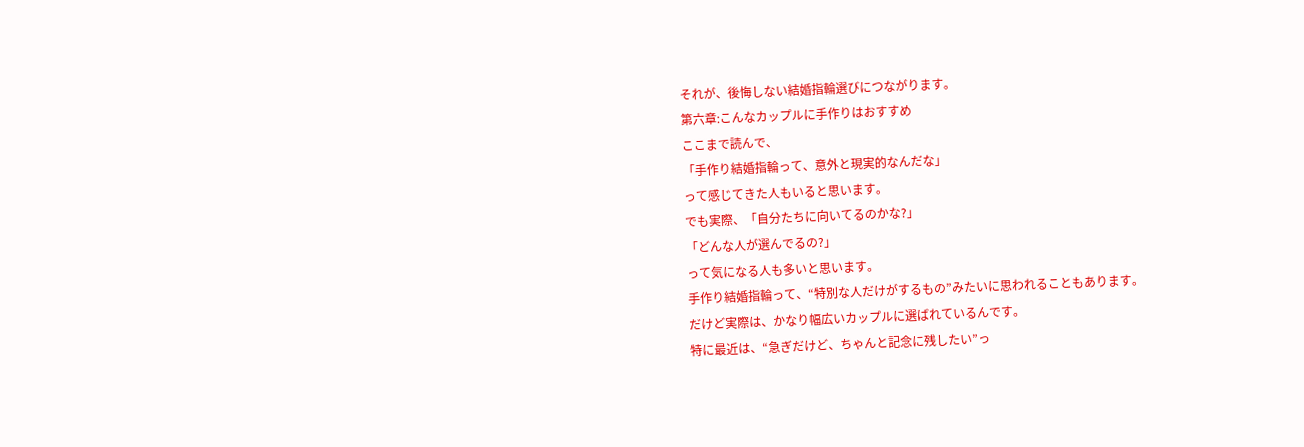それが、後悔しない結婚指輪選びにつながります。
第六章:こんなカップルに手作りはおすすめ
ここまで読んで、
「手作り結婚指輪って、意外と現実的なんだな」
って感じてきた人もいると思います。
でも実際、「自分たちに向いてるのかな?」
「どんな人が選んでるの?」
って気になる人も多いと思います。
手作り結婚指輪って、“特別な人だけがするもの”みたいに思われることもあります。
だけど実際は、かなり幅広いカップルに選ばれているんです。
特に最近は、“急ぎだけど、ちゃんと記念に残したい”っ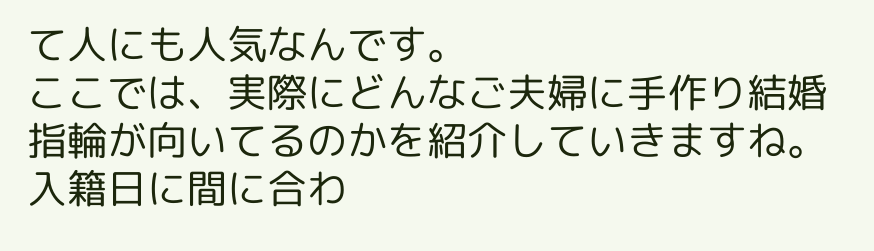て人にも人気なんです。
ここでは、実際にどんなご夫婦に手作り結婚指輪が向いてるのかを紹介していきますね。
入籍日に間に合わ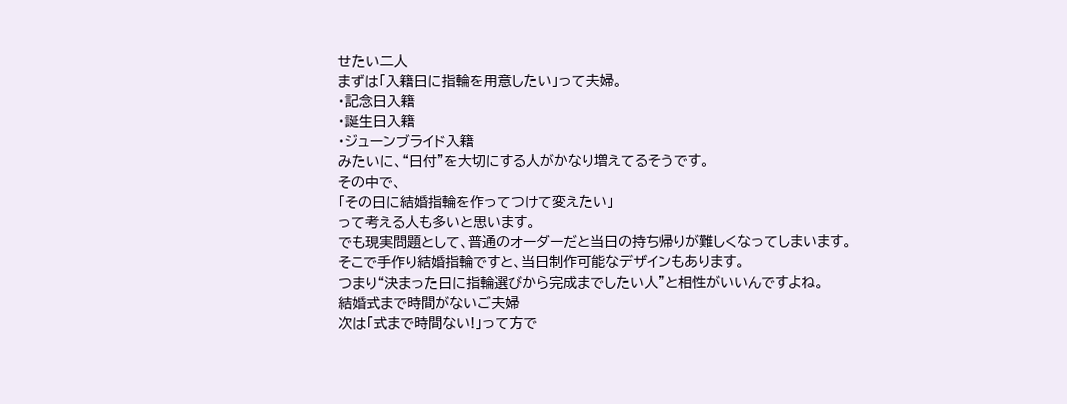せたい二人
まずは「入籍日に指輪を用意したい」って夫婦。
・記念日入籍
・誕生日入籍
・ジューンブライド入籍
みたいに、“日付”を大切にする人がかなり増えてるそうです。
その中で、
「その日に結婚指輪を作ってつけて変えたい」
って考える人も多いと思います。
でも現実問題として、普通のオーダーだと当日の持ち帰りが難しくなってしまいます。
そこで手作り結婚指輪ですと、当日制作可能なデザインもあります。
つまり“決まった日に指輪選びから完成までしたい人”と相性がいいんですよね。
結婚式まで時間がないご夫婦
次は「式まで時間ない!」って方で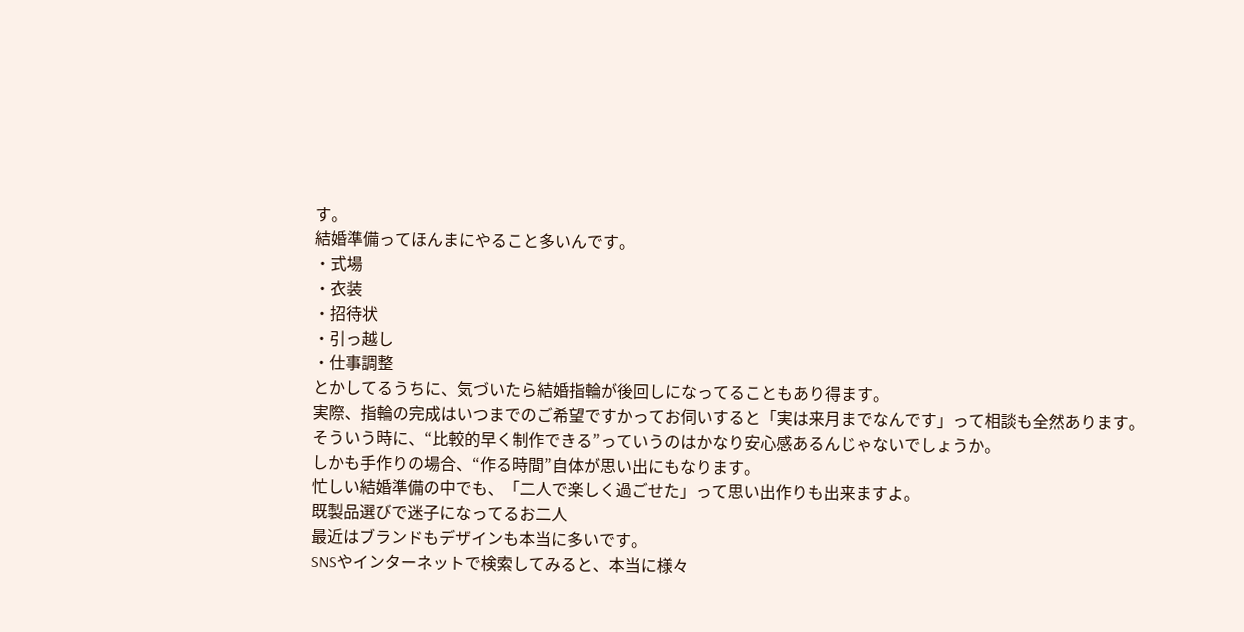す。
結婚準備ってほんまにやること多いんです。
・式場
・衣装
・招待状
・引っ越し
・仕事調整
とかしてるうちに、気づいたら結婚指輪が後回しになってることもあり得ます。
実際、指輪の完成はいつまでのご希望ですかってお伺いすると「実は来月までなんです」って相談も全然あります。
そういう時に、“比較的早く制作できる”っていうのはかなり安心感あるんじゃないでしょうか。
しかも手作りの場合、“作る時間”自体が思い出にもなります。
忙しい結婚準備の中でも、「二人で楽しく過ごせた」って思い出作りも出来ますよ。
既製品選びで迷子になってるお二人
最近はブランドもデザインも本当に多いです。
SNSやインターネットで検索してみると、本当に様々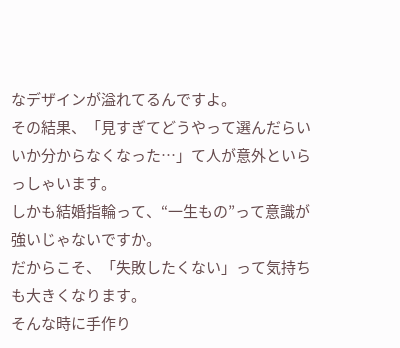なデザインが溢れてるんですよ。
その結果、「見すぎてどうやって選んだらいいか分からなくなった…」て人が意外といらっしゃいます。
しかも結婚指輪って、“一生もの”って意識が強いじゃないですか。
だからこそ、「失敗したくない」って気持ちも大きくなります。
そんな時に手作り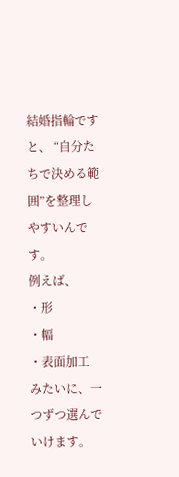結婚指輪ですと、 “自分たちで決める範囲”を整理しやすいんです。
例えば、
・形
・幅
・表面加工
みたいに、一つずつ選んでいけます。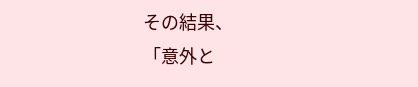その結果、
「意外と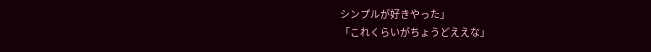シンプルが好きやった」
「これくらいがちょうどええな」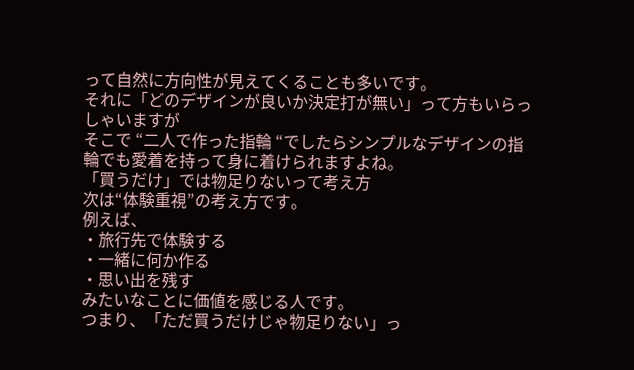って自然に方向性が見えてくることも多いです。
それに「どのデザインが良いか決定打が無い」って方もいらっしゃいますが
そこで “二人で作った指輪 “でしたらシンプルなデザインの指輪でも愛着を持って身に着けられますよね。
「買うだけ」では物足りないって考え方
次は“体験重視”の考え方です。
例えば、
・旅行先で体験する
・一緒に何か作る
・思い出を残す
みたいなことに価値を感じる人です。
つまり、「ただ買うだけじゃ物足りない」っ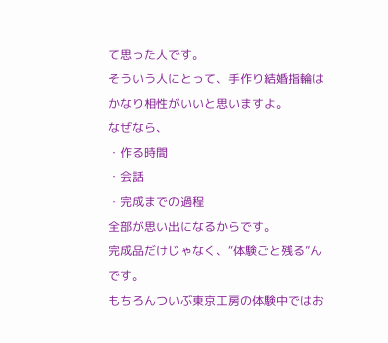て思った人です。
そういう人にとって、手作り結婚指輪はかなり相性がいいと思いますよ。
なぜなら、
・作る時間
・会話
・完成までの過程
全部が思い出になるからです。
完成品だけじゃなく、“体験ごと残る”んです。
もちろんついぶ東京工房の体験中ではお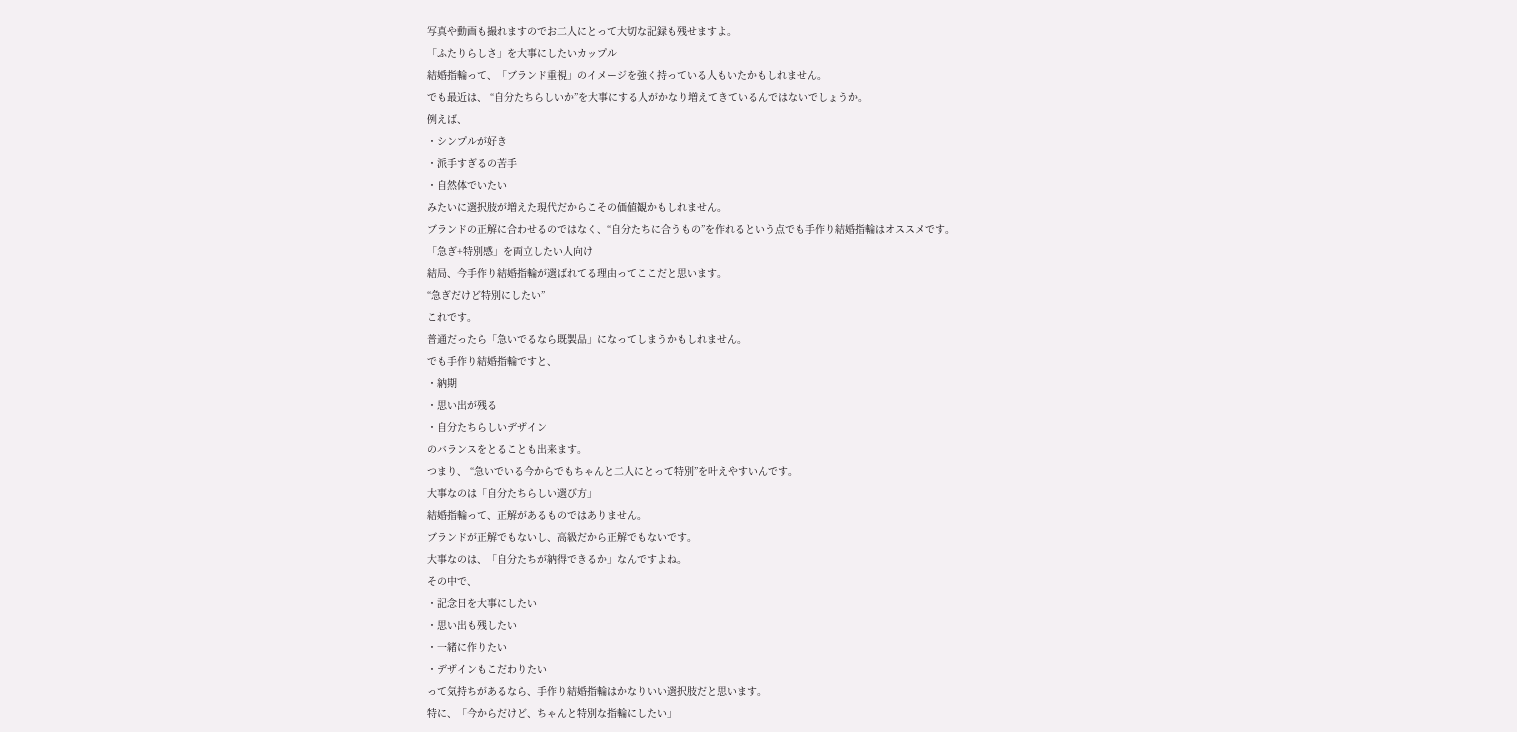写真や動画も撮れますのでお二人にとって大切な記録も残せますよ。
「ふたりらしさ」を大事にしたいカップル
結婚指輪って、「ブランド重視」のイメージを強く持っている人もいたかもしれません。
でも最近は、 “自分たちらしいか”を大事にする人がかなり増えてきているんではないでしょうか。
例えば、
・シンプルが好き
・派手すぎるの苦手
・自然体でいたい
みたいに選択肢が増えた現代だからこその価値観かもしれません。
ブランドの正解に合わせるのではなく、“自分たちに合うもの”を作れるという点でも手作り結婚指輪はオススメです。
「急ぎ+特別感」を両立したい人向け
結局、今手作り結婚指輪が選ばれてる理由ってここだと思います。
“急ぎだけど特別にしたい”
これです。
普通だったら「急いでるなら既製品」になってしまうかもしれません。
でも手作り結婚指輪ですと、
・納期
・思い出が残る
・自分たちらしいデザイン
のバランスをとることも出来ます。
つまり、 “急いでいる今からでもちゃんと二人にとって特別”を叶えやすいんです。
大事なのは「自分たちらしい選び方」
結婚指輪って、正解があるものではありません。
ブランドが正解でもないし、高級だから正解でもないです。
大事なのは、「自分たちが納得できるか」なんですよね。
その中で、
・記念日を大事にしたい
・思い出も残したい
・一緒に作りたい
・デザインもこだわりたい
って気持ちがあるなら、手作り結婚指輪はかなりいい選択肢だと思います。
特に、「今からだけど、ちゃんと特別な指輪にしたい」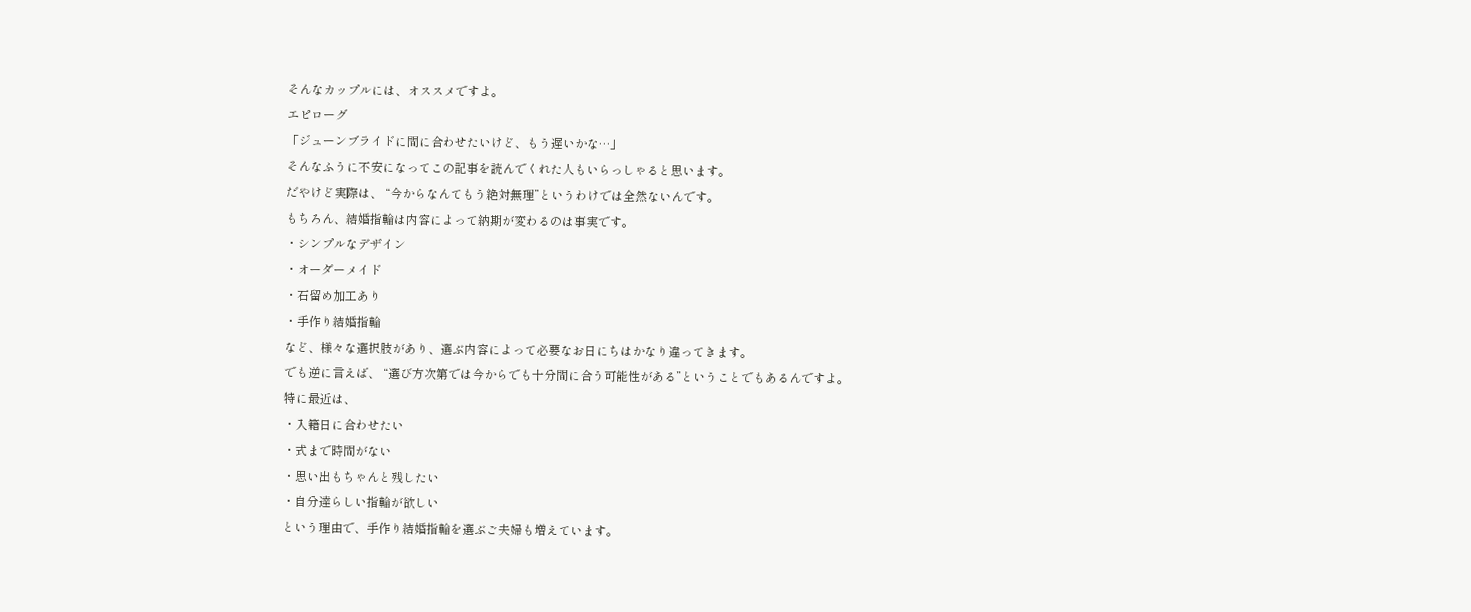そんなカップルには、オススメですよ。
エピローグ
「ジューンブライドに間に合わせたいけど、もう遅いかな…」
そんなふうに不安になってこの記事を読んでくれた人もいらっしゃると思います。
だやけど実際は、 “今からなんてもう絶対無理”というわけでは全然ないんです。
もちろん、結婚指輪は内容によって納期が変わるのは事実です。
・シンプルなデザイン
・オーダーメイド
・石留め加工あり
・手作り結婚指輪
など、様々な選択肢があり、選ぶ内容によって必要なお日にちはかなり違ってきます。
でも逆に言えば、 “選び方次第では今からでも十分間に合う可能性がある”ということでもあるんですよ。
特に最近は、
・入籍日に合わせたい
・式まで時間がない
・思い出もちゃんと残したい
・自分達らしい指輪が欲しい
という理由で、手作り結婚指輪を選ぶご夫婦も増えています。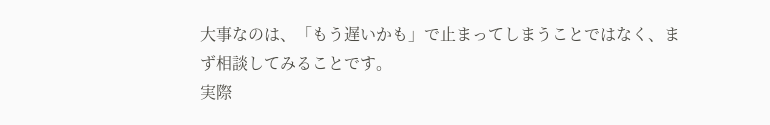大事なのは、「もう遅いかも」で止まってしまうことではなく、まず相談してみることです。
実際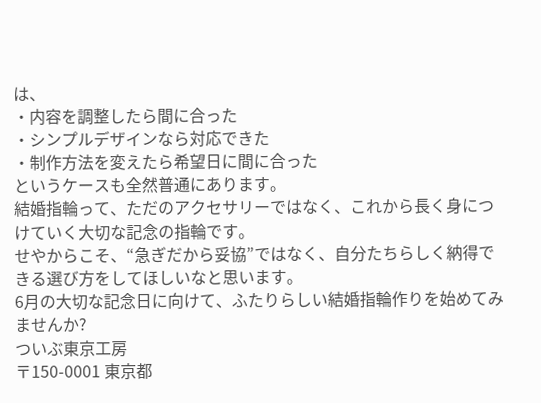は、
・内容を調整したら間に合った
・シンプルデザインなら対応できた
・制作方法を変えたら希望日に間に合った
というケースも全然普通にあります。
結婚指輪って、ただのアクセサリーではなく、これから長く身につけていく大切な記念の指輪です。
せやからこそ、“急ぎだから妥協”ではなく、自分たちらしく納得できる選び方をしてほしいなと思います。
6月の大切な記念日に向けて、ふたりらしい結婚指輪作りを始めてみませんか?
ついぶ東京工房
〒150-0001 東京都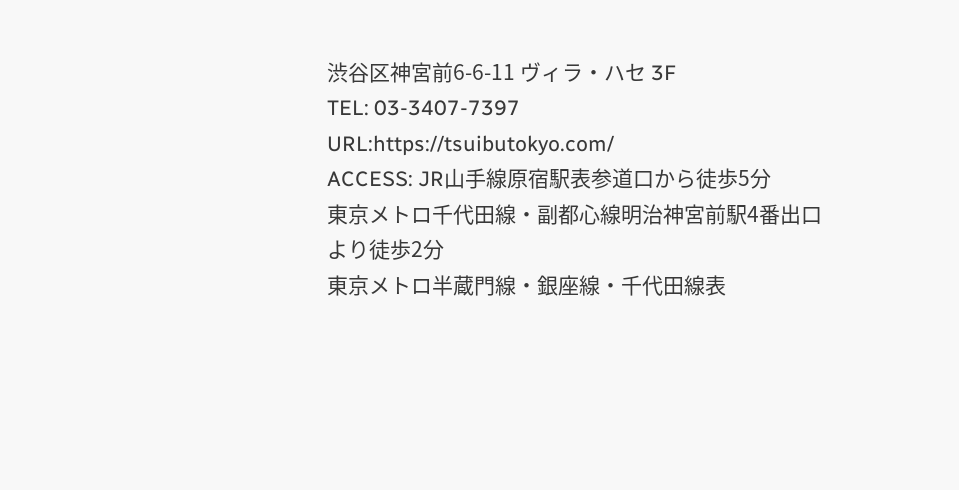渋谷区神宮前6-6-11 ヴィラ・ハセ 3F
TEL: 03-3407-7397
URL:https://tsuibutokyo.com/
ACCESS: JR山手線原宿駅表参道口から徒歩5分
東京メトロ千代田線・副都心線明治神宮前駅4番出口より徒歩2分
東京メトロ半蔵門線・銀座線・千代田線表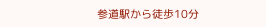参道駅から徒歩10分